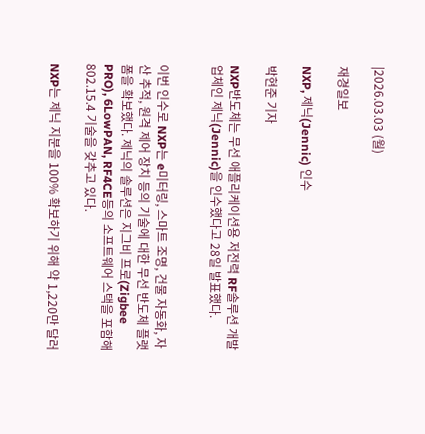|2026.03.03 (월)

재경일보

NXP, 제닉(Jennic) 인수

박현준 기자

NXP반도체는 무선 애플리케이션용 저전력 RF솔루션 개발업체인 제닉(Jennic)을 인수했다고 28일 발표했다.


이번 인수로 NXP는 e미터링, 스마트 조명, 건물 자동화, 자산 추적, 원격 제어 장치 등의 기술에 대한 무선 반도체 플랫폼을 확보했다. 제닉의 솔루션은 지그비 프로(Zigbee PRO), 6LowPAN, RF4CE등의 소프트웨어 스택을 포함해 802.15.4 기술을 갖추고 있다.

NXP는 제닉 지분을 100% 확보하기 위해 약 1,220만 달러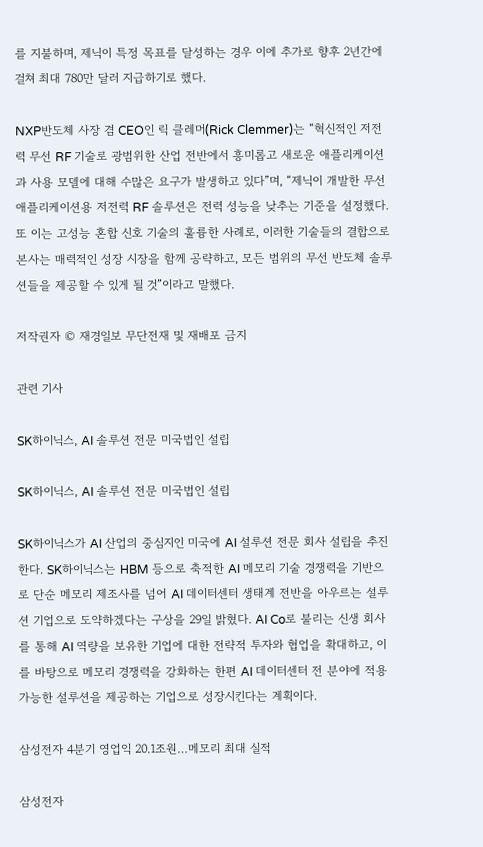를 지불하며, 제닉이 특정 목표를 달성하는 경우 이에 추가로 향후 2년간에 걸쳐 최대 780만 달러 지급하기로 했다.

NXP반도체 사장 겸 CEO인 릭 클레머(Rick Clemmer)는 “혁신적인 저전력 무선 RF 기술로 광범위한 산업 전반에서 흥미롭고 새로운 애플리케이션과 사용 모델에 대해 수많은 요구가 발생하고 있다”며, “제닉이 개발한 무선 애플리케이션용 저전력 RF 솔루션은 전력 성능을 낮추는 기준을 설정했다. 또 이는 고성능 혼합 신호 기술의 훌륭한 사례로, 이러한 기술들의 결합으로 본사는 매력적인 성장 시장을 함께 공략하고, 모든 범위의 무선 반도체 솔루션들을 제공할 수 있게 될 것”이라고 말했다.

저작권자 © 재경일보 무단전재 및 재배포 금지

관련 기사

SK하이닉스, AI 솔루션 전문 미국법인 설립

SK하이닉스, AI 솔루션 전문 미국법인 설립

SK하이닉스가 AI 산업의 중심지인 미국에 AI 설루션 전문 회사 설립을 추진한다. SK하이닉스는 HBM 등으로 축적한 AI 메모리 기술 경쟁력을 기반으로 단순 메모리 제조사를 넘어 AI 데이터센터 생태계 전반을 아우르는 설루션 기업으로 도약하겠다는 구상을 29일 밝혔다. AI Co로 불리는 신생 회사를 통해 AI 역량을 보유한 기업에 대한 전략적 투자와 협업을 확대하고, 이를 바탕으로 메모리 경쟁력을 강화하는 한편 AI 데이터센터 전 분야에 적용 가능한 설루션을 제공하는 기업으로 성장시킨다는 계획이다.

삼성전자 4분기 영업익 20.1조원…메모리 최대 실적

삼성전자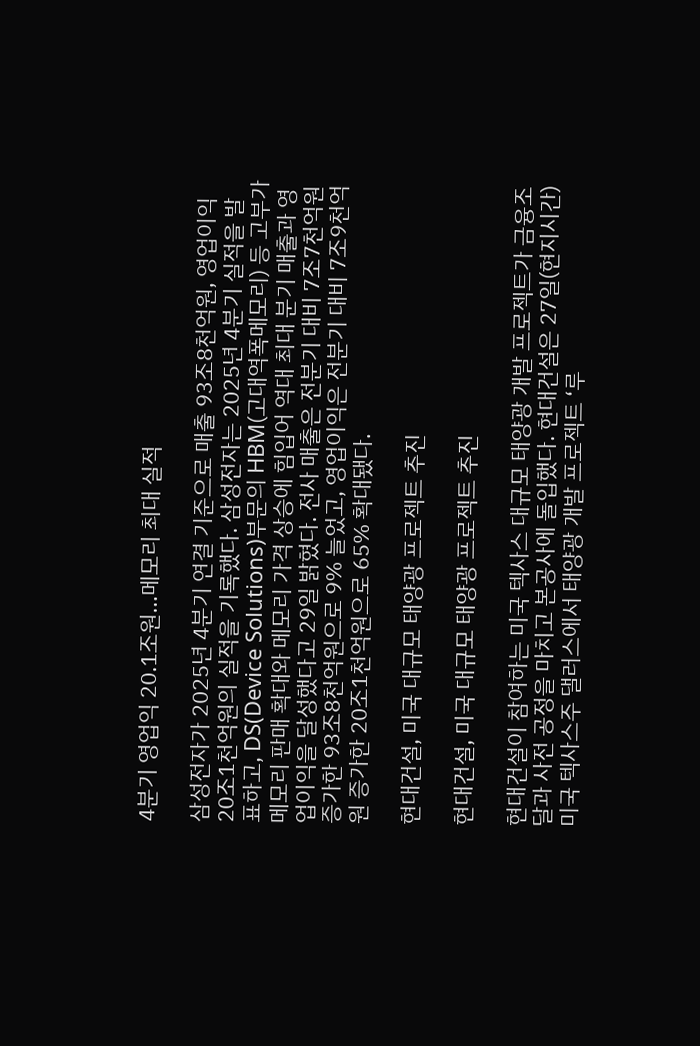4분기 영업익 20.1조원…메모리 최대 실적

삼성전자가 2025년 4분기 연결 기준으로 매출 93조8천억원, 영업이익 20조1천억원의 실적을 기록했다. 삼성전자는 2025년 4분기 실적을 발표하고, DS(Device Solutions)부문의 HBM(고대역폭메모리) 등 고부가 메모리 판매 확대와 메모리 가격 상승에 힘입어 역대 최대 분기 매출과 영업이익을 달성했다고 29일 밝혔다. 전사 매출은 전분기 대비 7조7천억원 증가한 93조8천억원으로 9% 늘었고, 영업이익은 전분기 대비 7조9천억원 증가한 20조1천억원으로 65% 확대됐다.

현대건설, 미국 대규모 태양광 프로젝트 추진

현대건설, 미국 대규모 태양광 프로젝트 추진

현대건설이 참여하는 미국 텍사스 대규모 태양광 개발 프로젝트가 금융조달과 사전 공정을 마치고 본공사에 돌입했다. 현대건설은 27일(현지시간) 미국 텍사스주 댈러스에서 태양광 개발 프로젝트 ‘루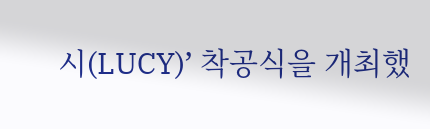시(LUCY)’ 착공식을 개최했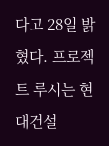다고 28일 밝혔다. 프로젝트 루시는 현대건설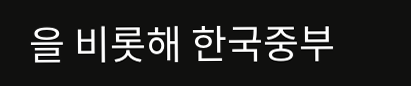을 비롯해 한국중부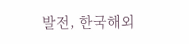발전, 한국해외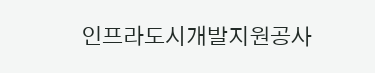인프라도시개발지원공사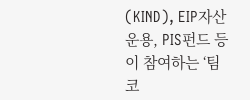(KIND), EIP자산운용, PIS펀드 등이 참여하는 ‘팀 코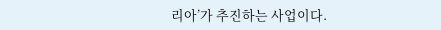리아’가 추진하는 사업이다.